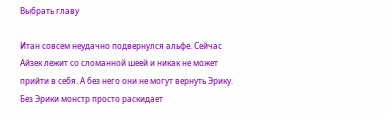Выбрать главу

Итан совсем неудачно подвернулся альфе. Сейчас Айзек лежит со сломанной шеей и никак не может прийти в себя. А без него они не могут вернуть Эрику. Без Эрики монстр просто раскидает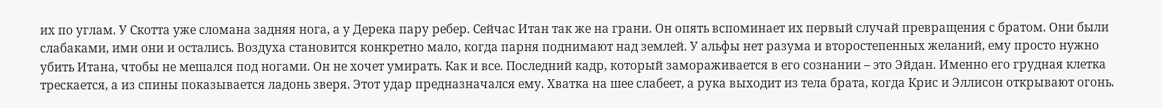их по углам. У Скотта уже сломана задняя нога, а у Дерека пару ребер. Сейчас Итан так же на грани. Он опять вспоминает их первый случай превращения с братом. Они были слабаками, ими они и остались. Воздуха становится конкретно мало, когда парня поднимают над землей. У альфы нет разума и второстепенных желаний, ему просто нужно убить Итана, чтобы не мешался под ногами. Он не хочет умирать. Как и все. Последний кадр, который замораживается в его сознании – это Эйдан. Именно его грудная клетка трескается, а из спины показывается ладонь зверя. Этот удар предназначался ему. Хватка на шее слабеет, а рука выходит из тела брата, когда Крис и Эллисон открывают огонь.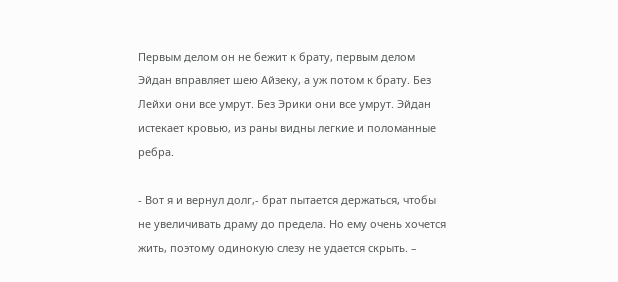Первым делом он не бежит к брату, первым делом Эйдан вправляет шею Айзеку, а уж потом к брату. Без Лейхи они все умрут. Без Эрики они все умрут. Эйдан истекает кровью, из раны видны легкие и поломанные ребра.

- Вот я и вернул долг,- брат пытается держаться, чтобы не увеличивать драму до предела. Но ему очень хочется жить, поэтому одинокую слезу не удается скрыть. –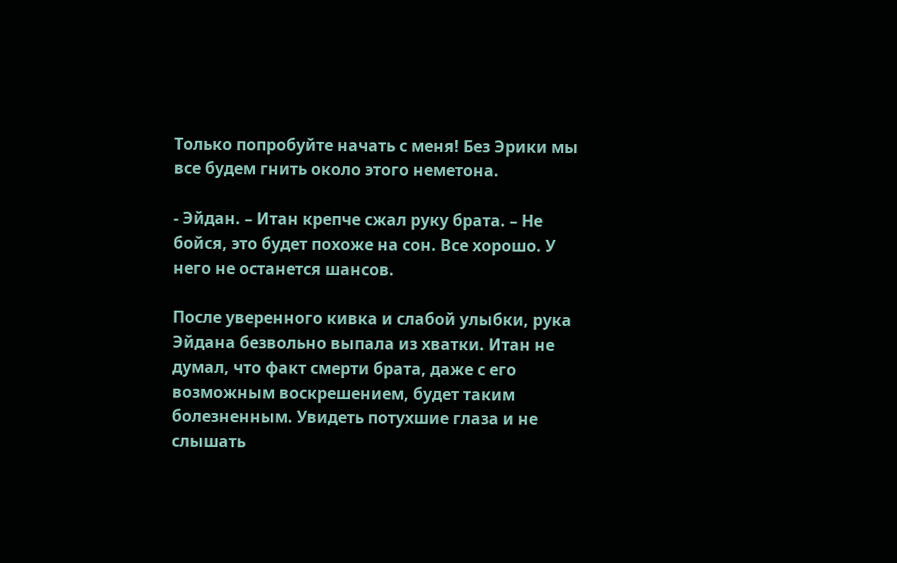Только попробуйте начать с меня! Без Эрики мы все будем гнить около этого неметона.

- Эйдан. – Итан крепче сжал руку брата. – Не бойся, это будет похоже на сон. Все хорошо. У него не останется шансов.

После уверенного кивка и слабой улыбки, рука Эйдана безвольно выпала из хватки. Итан не думал, что факт смерти брата, даже с его возможным воскрешением, будет таким болезненным. Увидеть потухшие глаза и не слышать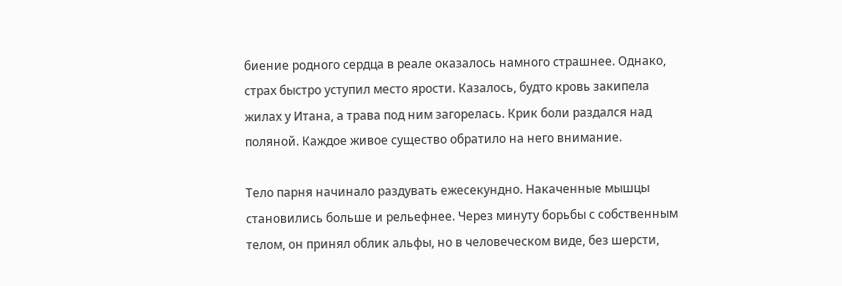биение родного сердца в реале оказалось намного страшнее. Однако, страх быстро уступил место ярости. Казалось, будто кровь закипела жилах у Итана, а трава под ним загорелась. Крик боли раздался над поляной. Каждое живое существо обратило на него внимание.

Тело парня начинало раздувать ежесекундно. Накаченные мышцы становились больше и рельефнее. Через минуту борьбы с собственным телом, он принял облик альфы, но в человеческом виде, без шерсти,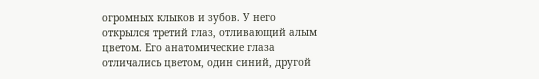огромных клыков и зубов. У него открылся третий глаз, отливающий алым цветом. Его анатомические глаза отличались цветом, один синий, другой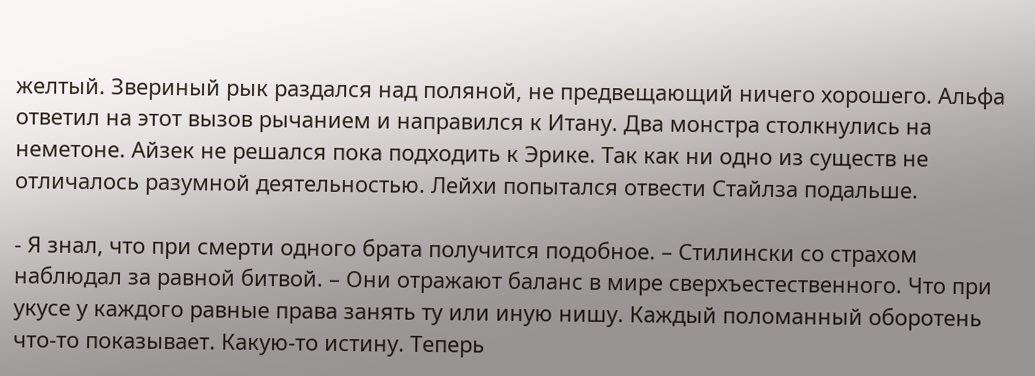желтый. Звериный рык раздался над поляной, не предвещающий ничего хорошего. Альфа ответил на этот вызов рычанием и направился к Итану. Два монстра столкнулись на неметоне. Айзек не решался пока подходить к Эрике. Так как ни одно из существ не отличалось разумной деятельностью. Лейхи попытался отвести Стайлза подальше.

- Я знал, что при смерти одного брата получится подобное. – Стилински со страхом наблюдал за равной битвой. – Они отражают баланс в мире сверхъестественного. Что при укусе у каждого равные права занять ту или иную нишу. Каждый поломанный оборотень что-то показывает. Какую-то истину. Теперь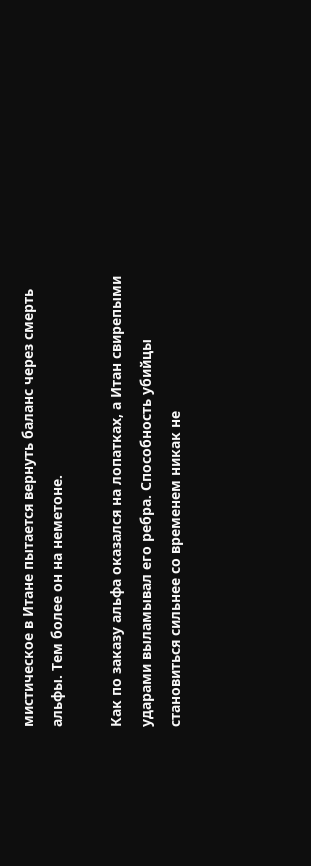мистическое в Итане пытается вернуть баланс через смерть альфы. Тем более он на неметоне.

Как по заказу альфа оказался на лопатках, а Итан свирепыми ударами выламывал его ребра. Способность убийцы становиться сильнее со временем никак не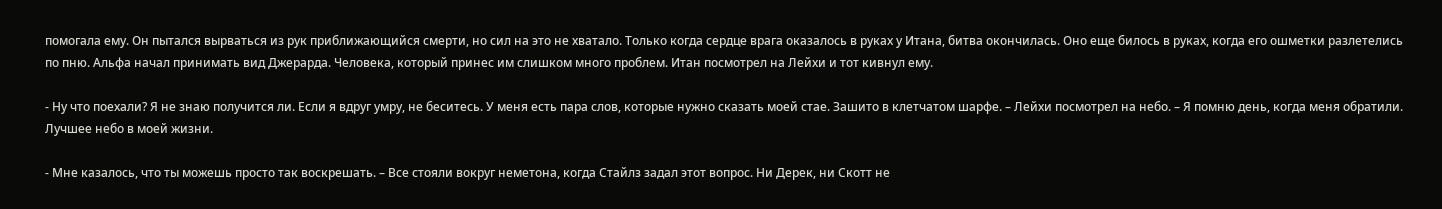помогала ему. Он пытался вырваться из рук приближающийся смерти, но сил на это не хватало. Только когда сердце врага оказалось в руках у Итана, битва окончилась. Оно еще билось в руках, когда его ошметки разлетелись по пню. Альфа начал принимать вид Джерарда. Человека, который принес им слишком много проблем. Итан посмотрел на Лейхи и тот кивнул ему.

- Ну что поехали? Я не знаю получится ли. Если я вдруг умру, не беситесь. У меня есть пара слов, которые нужно сказать моей стае. Зашито в клетчатом шарфе. – Лейхи посмотрел на небо. – Я помню день, когда меня обратили. Лучшее небо в моей жизни.

- Мне казалось, что ты можешь просто так воскрешать. – Все стояли вокруг неметона, когда Стайлз задал этот вопрос. Ни Дерек, ни Скотт не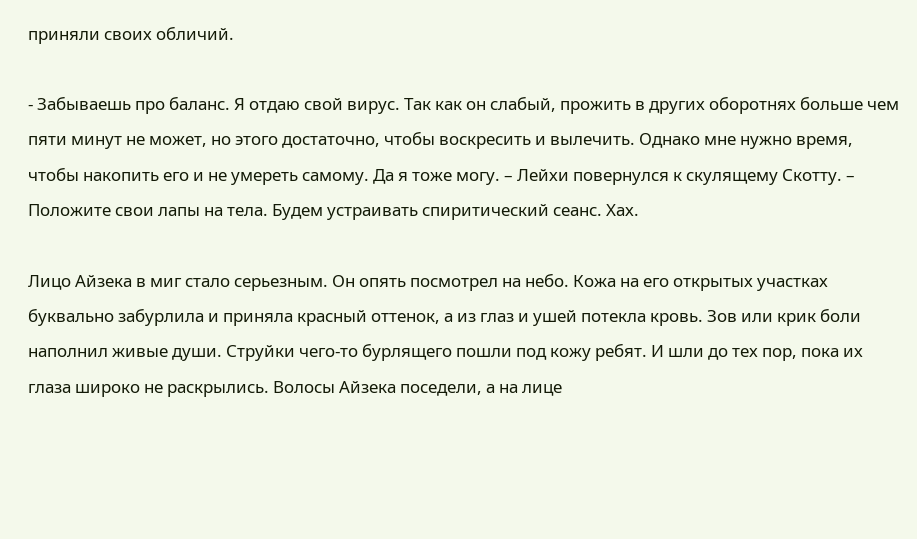приняли своих обличий.

- Забываешь про баланс. Я отдаю свой вирус. Так как он слабый, прожить в других оборотнях больше чем пяти минут не может, но этого достаточно, чтобы воскресить и вылечить. Однако мне нужно время, чтобы накопить его и не умереть самому. Да я тоже могу. – Лейхи повернулся к скулящему Скотту. – Положите свои лапы на тела. Будем устраивать спиритический сеанс. Хах.

Лицо Айзека в миг стало серьезным. Он опять посмотрел на небо. Кожа на его открытых участках буквально забурлила и приняла красный оттенок, а из глаз и ушей потекла кровь. Зов или крик боли наполнил живые души. Струйки чего-то бурлящего пошли под кожу ребят. И шли до тех пор, пока их глаза широко не раскрылись. Волосы Айзека поседели, а на лице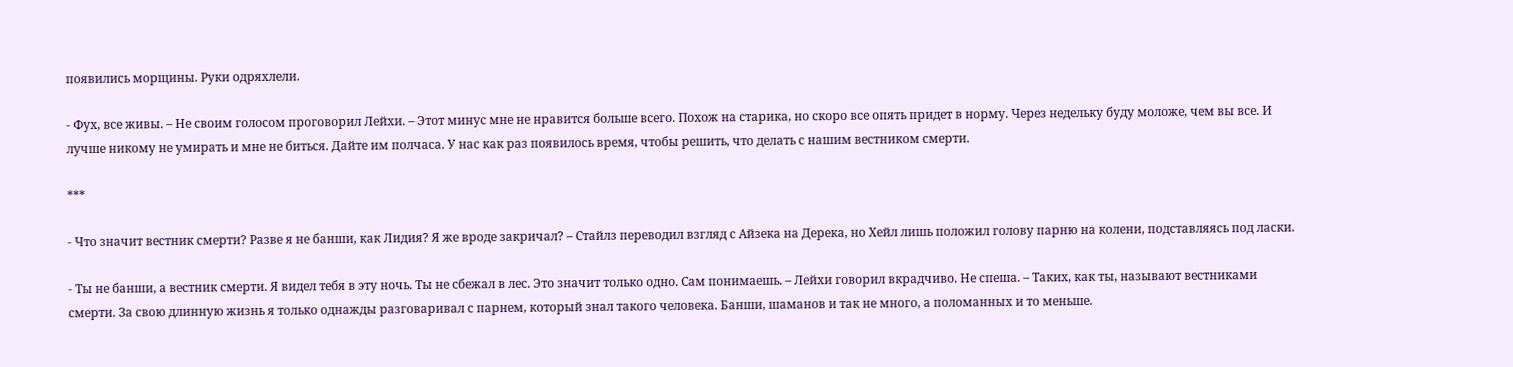появились морщины. Руки одряхлели.

- Фух, все живы. – Не своим голосом проговорил Лейхи. – Этот минус мне не нравится больше всего. Похож на старика, но скоро все опять придет в норму. Через недельку буду моложе, чем вы все. И лучше никому не умирать и мне не биться. Дайте им полчаса. У нас как раз появилось время, чтобы решить, что делать с нашим вестником смерти.

***

- Что значит вестник смерти? Разве я не банши, как Лидия? Я же вроде закричал? – Стайлз переводил взгляд с Айзека на Дерека, но Хейл лишь положил голову парню на колени, подставляясь под ласки.

- Ты не банши, а вестник смерти. Я видел тебя в эту ночь. Ты не сбежал в лес. Это значит только одно. Сам понимаешь. – Лейхи говорил вкрадчиво. Не спеша. – Таких, как ты, называют вестниками смерти. За свою длинную жизнь я только однажды разговаривал с парнем, который знал такого человека. Банши, шаманов и так не много, а поломанных и то меньше.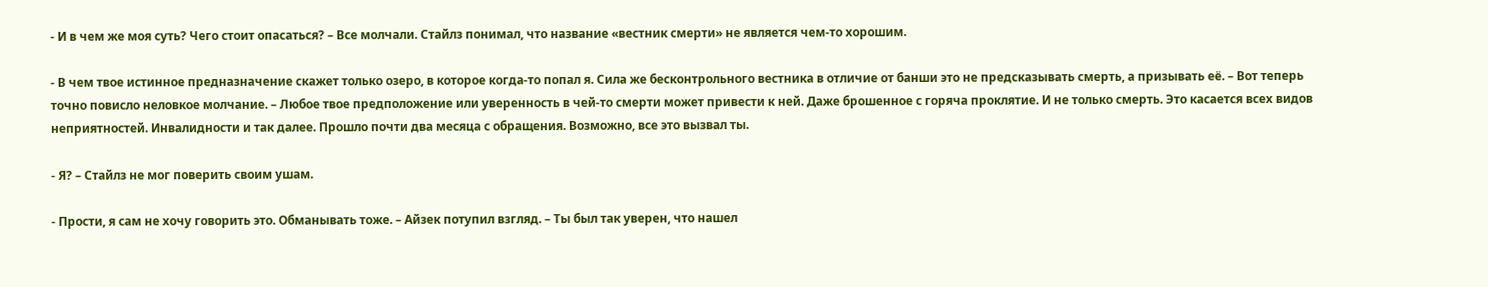- И в чем же моя суть? Чего стоит опасаться? – Все молчали. Стайлз понимал, что название «вестник смерти» не является чем-то хорошим.

- В чем твое истинное предназначение скажет только озеро, в которое когда-то попал я. Сила же бесконтрольного вестника в отличие от банши это не предсказывать смерть, а призывать её. – Вот теперь точно повисло неловкое молчание. – Любое твое предположение или уверенность в чей-то смерти может привести к ней. Даже брошенное с горяча проклятие. И не только смерть. Это касается всех видов неприятностей. Инвалидности и так далее. Прошло почти два месяца с обращения. Возможно, все это вызвал ты.

- Я? – Стайлз не мог поверить своим ушам.

- Прости, я сам не хочу говорить это. Обманывать тоже. – Айзек потупил взгляд. – Ты был так уверен, что нашел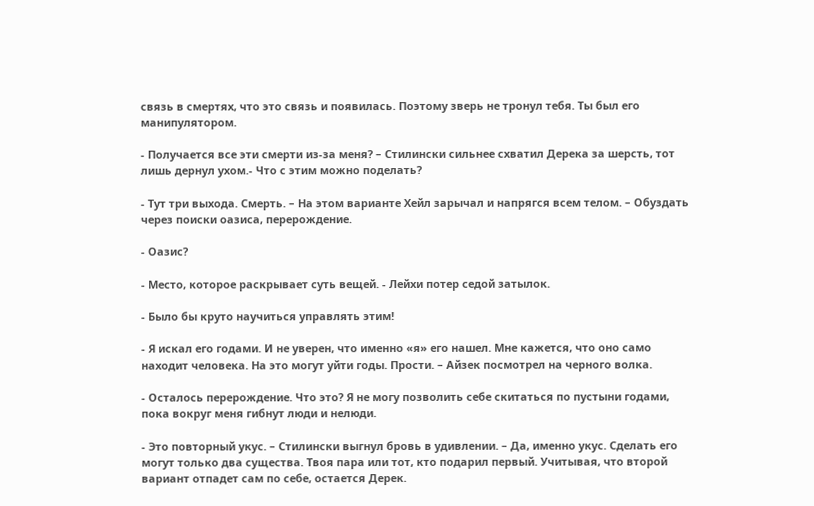связь в смертях, что это связь и появилась. Поэтому зверь не тронул тебя. Ты был его манипулятором.

- Получается все эти смерти из-за меня? – Стилински сильнее схватил Дерека за шерсть, тот лишь дернул ухом.- Что с этим можно поделать?

- Тут три выхода. Смерть. – На этом варианте Хейл зарычал и напрягся всем телом. – Обуздать через поиски оазиса, перерождение.

- Оазис?

- Место, которое раскрывает суть вещей. - Лейхи потер седой затылок.

- Было бы круто научиться управлять этим!

- Я искал его годами. И не уверен, что именно «я» его нашел. Мне кажется, что оно само находит человека. На это могут уйти годы. Прости. – Айзек посмотрел на черного волка.

- Осталось перерождение. Что это? Я не могу позволить себе скитаться по пустыни годами, пока вокруг меня гибнут люди и нелюди.

- Это повторный укус. – Стилински выгнул бровь в удивлении. – Да, именно укус. Сделать его могут только два существа. Твоя пара или тот, кто подарил первый. Учитывая, что второй вариант отпадет сам по себе, остается Дерек.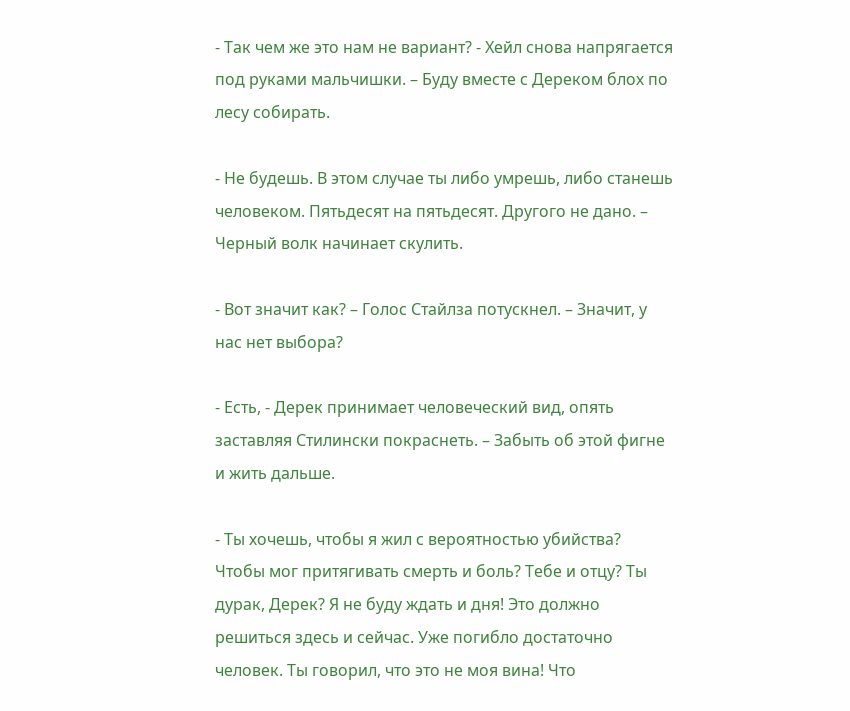- Так чем же это нам не вариант? - Хейл снова напрягается под руками мальчишки. – Буду вместе с Дереком блох по лесу собирать.

- Не будешь. В этом случае ты либо умрешь, либо станешь человеком. Пятьдесят на пятьдесят. Другого не дано. – Черный волк начинает скулить.

- Вот значит как? – Голос Стайлза потускнел. – Значит, у нас нет выбора?

- Есть, - Дерек принимает человеческий вид, опять заставляя Стилински покраснеть. – Забыть об этой фигне и жить дальше.

- Ты хочешь, чтобы я жил с вероятностью убийства? Чтобы мог притягивать смерть и боль? Тебе и отцу? Ты дурак, Дерек? Я не буду ждать и дня! Это должно решиться здесь и сейчас. Уже погибло достаточно человек. Ты говорил, что это не моя вина! Что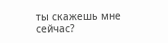ты скажешь мне сейчас?